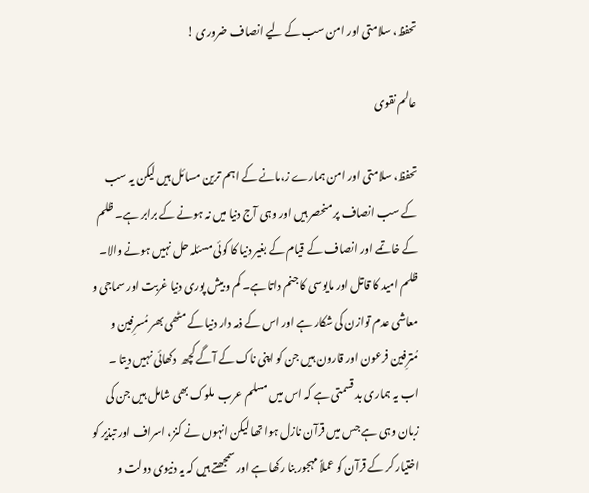تحفظ، سلامتی اور امن سب کے لیے انصاف ضروری !

عالم نقوی

تحفظ، سلامتی اور امن ہمارے ز،مانے کے اہم ترین مسائل ہیں لیکن یہ سب کے سب انصاف پر منحصر ہیں اور وہی آج دنیا میں نہ ہونے کے برابر ہے۔ ظلم کے خاتمے اور انصاف کے قیام کے بغیر دنیا کا کوئی مسئلہ حل نہیں ہونے والا۔ ظلم امید کا قاتل اور مایوسی کا جنم داتا ہے۔ کم و بیش پوری دنیا غربت اور سماجی و معاشی عدم توازن کی شکار ہے اور اس کے ذمہ دار دنیا کے مٹھی بھر مُسرِفین و مُترِفین فرعون اور قارون ہیں جن کو اپنی ناک کے آگے کچھ  دکھائی نہیں دیتا ۔ اب یہ ہماری بد قسمتی ہے کہ اس میں مسلم عرب  ملوک بھی شامل ہیں جن کی زبان وہی ہے جس میں قرآن نازل ہوا تھا لیکن انہوں نے کنز، اسراف اور تبذیر کو اختیار کر کے قرآن کو عملاً مہجور بنا رکھا ہے اور سمجھتے ہیں کہ یہ دنیوی دولت و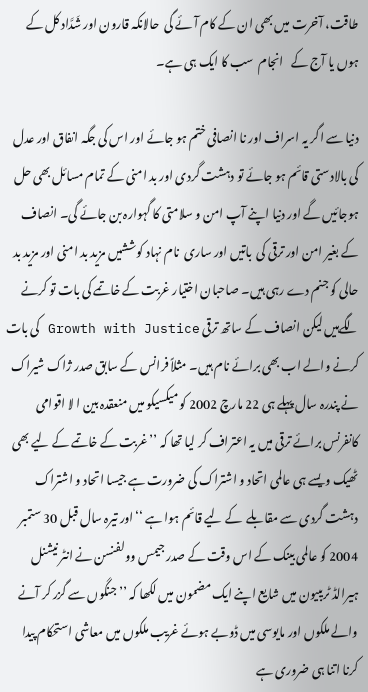طاقت، آخرت میں بھی ان کے کام آئے گی  حالانکہ قارون اور شَدَّاد کل کے ہوں یا آج کے   انجام  سب کا ایک ہی ہے۔

دنیا سے اگر یہ اسراف اور نا انصافی ختم ہو جائے اور اس کی جگہ انفاق اور عدل کی بالادستی قائم ہو جائے تو دہشت گردی اور بد امنی کے تمام مسائل بھی حل ہوجائیں گے اور دنیا اپنے آپ امن و سلامتی کا گہوارہ بن جائے گی۔ انصاف کے بغیر امن اور ترقی کی  باتیں اور ساری  نام نہاد کوششیں مزید بد امنی اور مزید بد حالی کو جنم دے رہی ہیں۔ صاحبان اختیار غربت کے خاتمے کی بات تو کرنے لگےہیں لیکن انصاف کے ساتھ ترقی Growth with Justice کی بات کرنے والے اب بھی برائے نام ہیں۔ مثلاً فرانس کے سابق صدر ژاک شیراک  نے پندرہ سال پہلے ہی 22 مارچ 2002 کو میکسیکو میں منعقدہ بین ا لا اقوامی کانفرنس برائے ترقی میں یہ اعتراف کر لیا تھا کہ ’’غربت کے خاتمے کے لیے بھی ٹھیک ویسے ہی عالمی اتحاد و اشتراک کی ضرورت ہے جیسا اتحاد و اشتراک دہشت گردی سے مقابلے  کے لیے قائم ہوا ہے ‘‘اور تیرہ سال قبل 30 ستمبر 2004 کو عالمی بینک کے اس وقت کے صدر جیمس وولفنسن نے انٹر نیشنل ہیرالڈ ٹریبیون میں شایع اپنے ایک مضمون میں لکھا کہ ’’جنگوں سے گزر کر آنے والے ملکوں اور مایوسی میں ڈوبے ہوئے غریب ملکوں میں معاشی استحکام پیدا کرنا اتنا ہی ضروری ہے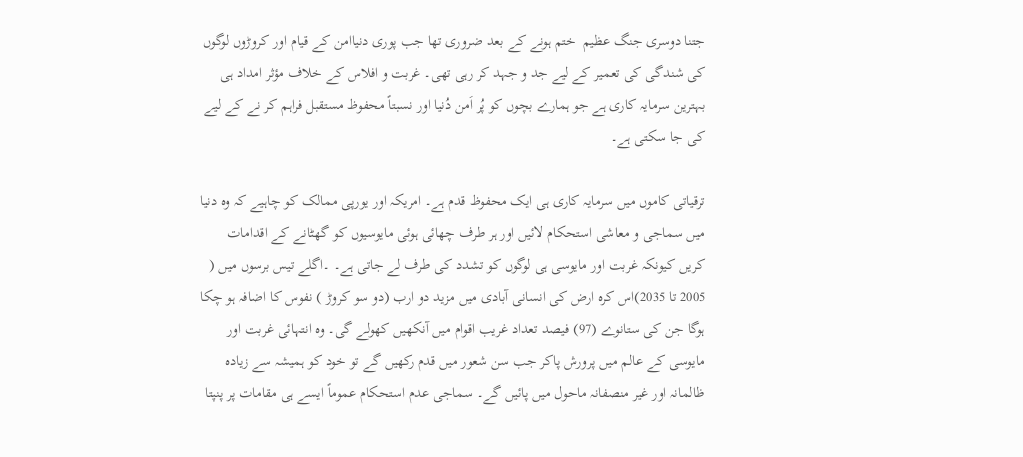جتنا دوسری جنگ عظیم  ختم ہونے کے بعد ضروری تھا جب پوری دنیاامن کے قیام اور کروڑوں لوگوں کی شندگی کی تعمیر کے لیے جد و جہد کر رہی تھی۔ غربت و افلاس کے خلاف مؤثر امداد ہی بہترین سرمایہ کاری ہے جو ہمارے بچوں کو پُر اَمن دُنیا اور نسبتاً محفوظ مستقبل فراہم کر نے کے لیے کی جا سکتی ہے۔

ترقیاتی کاموں میں سرمایہ کاری ہی ایک محفوظ قدم ہے۔ امریکہ اور یورپی ممالک کو چاہیے کہ وہ دنیا میں سماجی و معاشی استحکام لائیں اور ہر طرف چھائی ہوئی مایوسیوں کو گھٹانے کے اقدامات کریں کیونکہ غربت اور مایوسی ہی لوگوں کو تشدد کی طرف لے جاتی ہے۔ ۔اگلے تیس برسوں میں ( 2005 تا 2035)اس کرہ ارض کی انسانی آبادی میں مزید دو ارب (دو سو کروڑ ) نفوس کا اضافہ ہو چکا ہوگا جن کی ستانوے (97) فیصد تعداد غریب اقوام میں آنکھیں کھولے گی۔ وہ انتہائی غربت اور مایوسی کے عالم میں پرورش پاکر جب سن شعور میں قدم رکھیں گے تو خود کو ہمیشہ سے زیادہ ظالمانہ اور غیر منصفانہ ماحول میں پائیں گے۔ سماجی عدم استحکام عموماً ایسے ہی مقامات پر پنپتا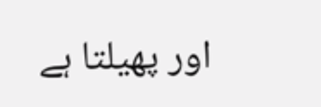اور پھیلتا ہے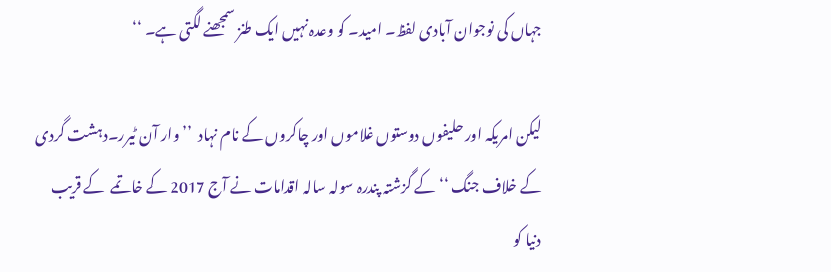جہاں کی نوجوان آبادی لفظ۔ امید۔ کو وعدہ نہیں ایک طنز سمجھنے لگتی ہے۔ ‘‘

لیکن امریکہ اور حلیفوں دوستوں غلاموں اور چاکروں کے نام نہاد  ’’وار آن ٹیرر۔دہشت گردی کے خلاف جنگ ‘‘ کے گزشتہ پندرہ سولہ سالہ اقدامات نے آج 2017 کے خاتمے  کے قریب دنیا کو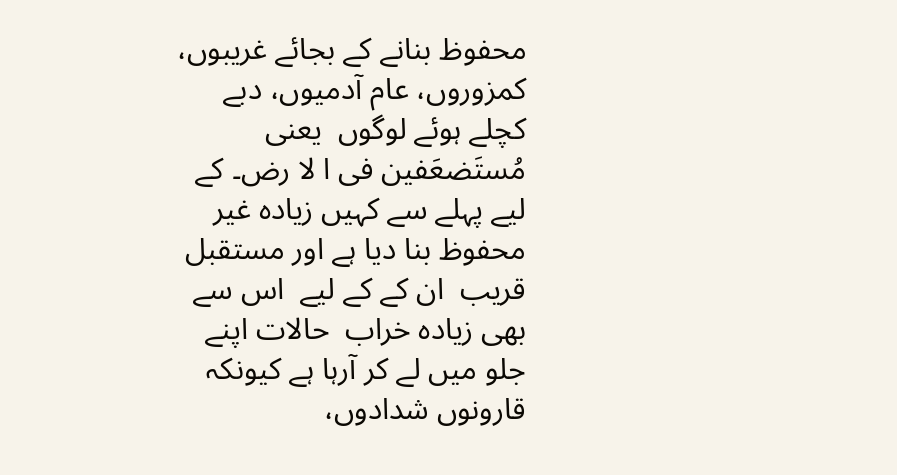محفوظ بنانے کے بجائے غریبوں، کمزوروں، عام آدمیوں، دبے کچلے ہوئے لوگوں  یعنی مُستَضعَفین فی ا لا رض۔ کے لیے پہلے سے کہیں زیادہ غیر محفوظ بنا دیا ہے اور مستقبل  قریب  ان کے کے لیے  اس سے بھی زیادہ خراب  حالات اپنے جلو میں لے کر آرہا ہے کیونکہ قارونوں شدادوں،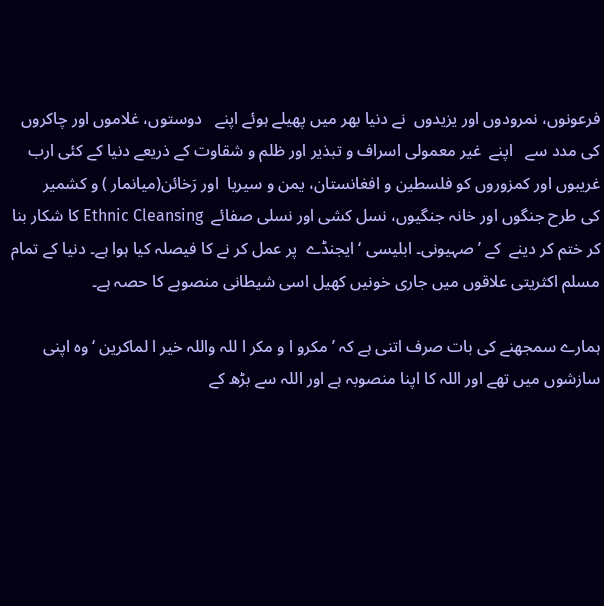فرعونوں، نمرودوں اور یزیدوں  نے دنیا بھر میں پھیلے ہوئے اپنے   دوستوں، غلاموں اور چاکروں کی مدد سے   اپنے  غیر معمولی اسراف و تبذیر اور ظلم و شقاوت کے ذریعے دنیا کے کئی ارب غریبوں اور کمزوروں کو فلسطین و افغانستان، یمن و سیریا  اور رَخائن(میانمار ) و کشمیر    کی طرح جنگوں اور خانہ جنگیوں، نسل کشی اور نسلی صفائے  Ethnic Cleansing کا شکار بنا کر ختم کر دینے  کے ’صہیونی۔ ابلیسی ‘ ایجنڈے  پر عمل کر نے کا فیصلہ کیا ہوا ہے۔ دنیا کے تمام  مسلم اکثریتی علاقوں میں جاری خونیں کھیل اسی شیطانی منصوبے کا حصہ ہے۔

ہمارے سمجھنے کی بات صرف اتنی ہے کہ ’مکرو ا و مکر ا للہ واللہ خیر ا لماکرین ‘ وہ اپنی سازشوں میں تھے اور اللہ کا اپنا منصوبہ ہے اور اللہ سے بڑھ کے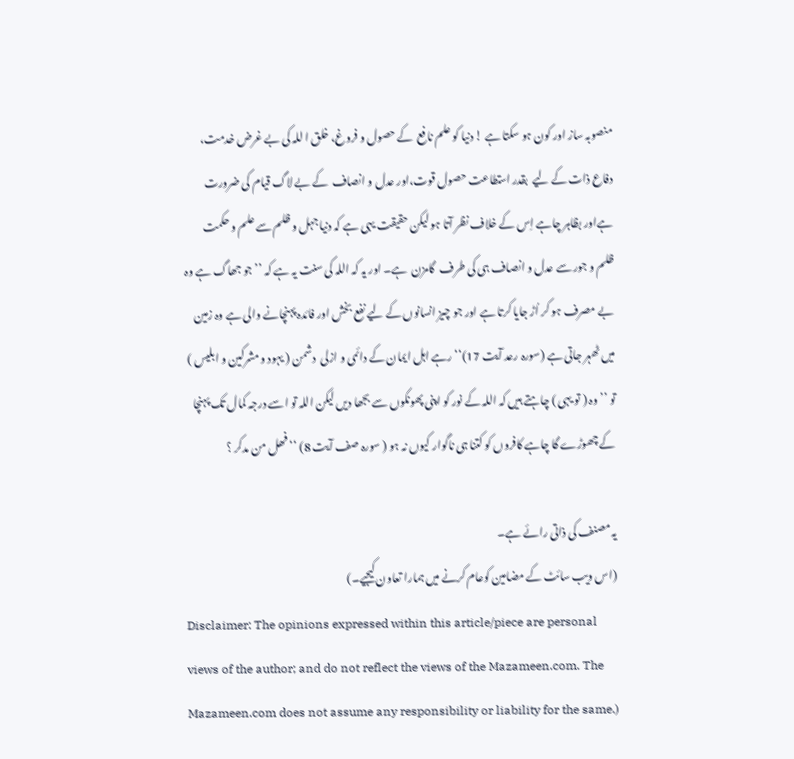منصوبہ ساز اور کون ہو سکتا ہے ! دنیا کو علم نافع  کے حصول و فروغ، خلق ا للہ کی بے غرض خدمت، دفاع ذات کے لیے  بقدر استطاعت حصول قوت،اور عدل و انصاف  کے بے لاگ قیام کی ضرورت ہےاور بظاہر چاہے اِس کے خلاف نظر آتا ہو لیکن حقیقت یہی ہے کہ دنیا جہل و ظلم سے علم و حکمت ظلم و جور سے عدل و انصاف ہی کی طرف  گامزن  ہے۔ اور یہ کہ اللہ کی سنت یہ ہے کہ ’’ جو جھاگ ہے وہ بے مصرف ہو کر اُڑ جایا کرتا ہے اور جو چیز انسانوں کے لیے نفع بخش اور فائدہ پہنچانے والی ہے وہ زمین میں ٹھہر جاتی ہے (سورہ رعد آیت 17)‘‘رہے اہل ایمان کے دائمی و ازلی  دشمن ( یہود و مشرکین و ابلیس ) تو ’’ وہ ( تو یہی ) چاہتے ہیں کہ اللہ کے نور کو اپنی پھونکوں سے بجھا دیں لیکن اللہ تو اسے درجہ کمال تک پہنچا کے چھوڑے گا چاہے کافروں کو کتنا ہی ناگوار کیوں نہ ہو ( سورہ صف آیت 8) ‘‘ فھل من مدکر ؟

یہ مصنف کی ذاتی رائے ہے۔
(اس ویب سائٹ کے مضامین کوعام کرنے میں ہمارا تعاون کیجیے۔)
Disclaimer: The opinions expressed within this article/piece are personal views of the author; and do not reflect the views of the Mazameen.com. The Mazameen.com does not assume any responsibility or liability for the same.)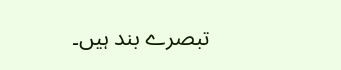تبصرے بند ہیں۔